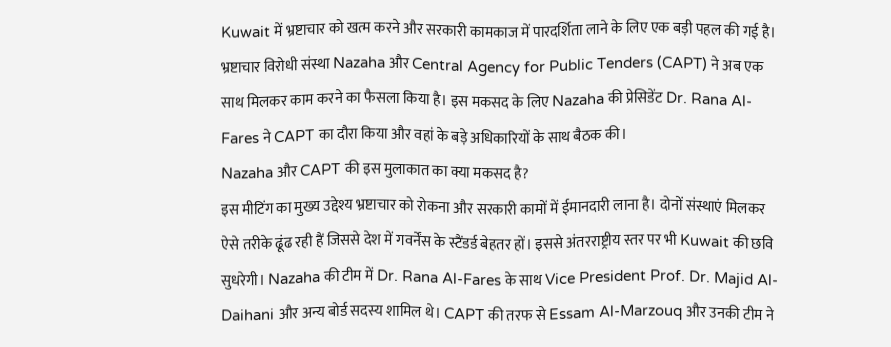Kuwait में भ्रष्टाचार को खत्म करने और सरकारी कामकाज में पारदर्शिता लाने के लिए एक बड़ी पहल की गई है। भ्रष्टाचार विरोधी संस्था Nazaha और Central Agency for Public Tenders (CAPT) ने अब एक साथ मिलकर काम करने का फैसला किया है। इस मकसद के लिए Nazaha की प्रेसिडेंट Dr. Rana Al-Fares ने CAPT का दौरा किया और वहां के बड़े अधिकारियों के साथ बैठक की।
Nazaha और CAPT की इस मुलाकात का क्या मकसद है?
इस मीटिंग का मुख्य उद्देश्य भ्रष्टाचार को रोकना और सरकारी कामों में ईमानदारी लाना है। दोनों संस्थाएं मिलकर ऐसे तरीके ढूंढ रही हैं जिससे देश में गवर्नेंस के स्टैंडर्ड बेहतर हों। इससे अंतरराष्ट्रीय स्तर पर भी Kuwait की छवि सुधरेगी। Nazaha की टीम में Dr. Rana Al-Fares के साथ Vice President Prof. Dr. Majid Al-Daihani और अन्य बोर्ड सदस्य शामिल थे। CAPT की तरफ से Essam Al-Marzouq और उनकी टीम ने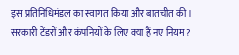इस प्रतिनिधिमंडल का स्वागत किया और बातचीत की।
सरकारी टेंडरों और कंपनियों के लिए क्या हैं नए नियम?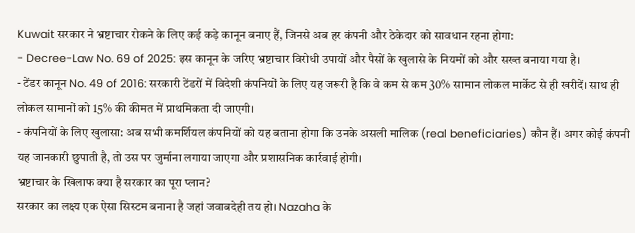Kuwait सरकार ने भ्रष्टाचार रोकने के लिए कई कड़े कानून बनाए हैं, जिनसे अब हर कंपनी और ठेकेदार को सावधान रहना होगा:
- Decree-Law No. 69 of 2025: इस कानून के जरिए भ्रष्टाचार विरोधी उपायों और पैसों के खुलासे के नियमों को और सख्त बनाया गया है।
- टेंडर कानून No. 49 of 2016: सरकारी टेंडरों में विदेशी कंपनियों के लिए यह जरूरी है कि वे कम से कम 30% सामान लोकल मार्केट से ही खरीदें। साथ ही लोकल सामानों को 15% की कीमत में प्राथमिकता दी जाएगी।
- कंपनियों के लिए खुलासा: अब सभी कमर्शियल कंपनियों को यह बताना होगा कि उनके असली मालिक (real beneficiaries) कौन हैं। अगर कोई कंपनी यह जानकारी छुपाती है, तो उस पर जुर्माना लगाया जाएगा और प्रशासनिक कार्रवाई होगी।
भ्रष्टाचार के खिलाफ क्या है सरकार का पूरा प्लान?
सरकार का लक्ष्य एक ऐसा सिस्टम बनाना है जहां जवाबदेही तय हो। Nazaha के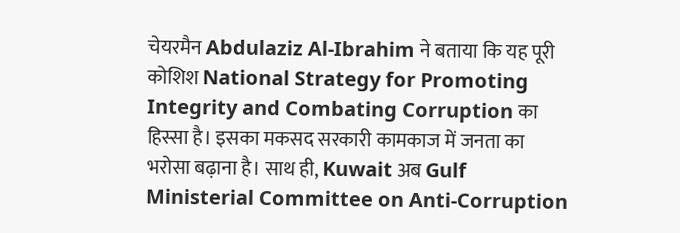चेयरमैन Abdulaziz Al-Ibrahim ने बताया कि यह पूरी कोशिश National Strategy for Promoting Integrity and Combating Corruption का हिस्सा है। इसका मकसद सरकारी कामकाज में जनता का भरोसा बढ़ाना है। साथ ही, Kuwait अब Gulf Ministerial Committee on Anti-Corruption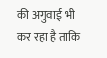की अगुवाई भी कर रहा है ताकि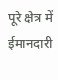पूरे क्षेत्र में ईमानदारी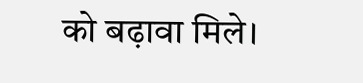को बढ़ावा मिले।